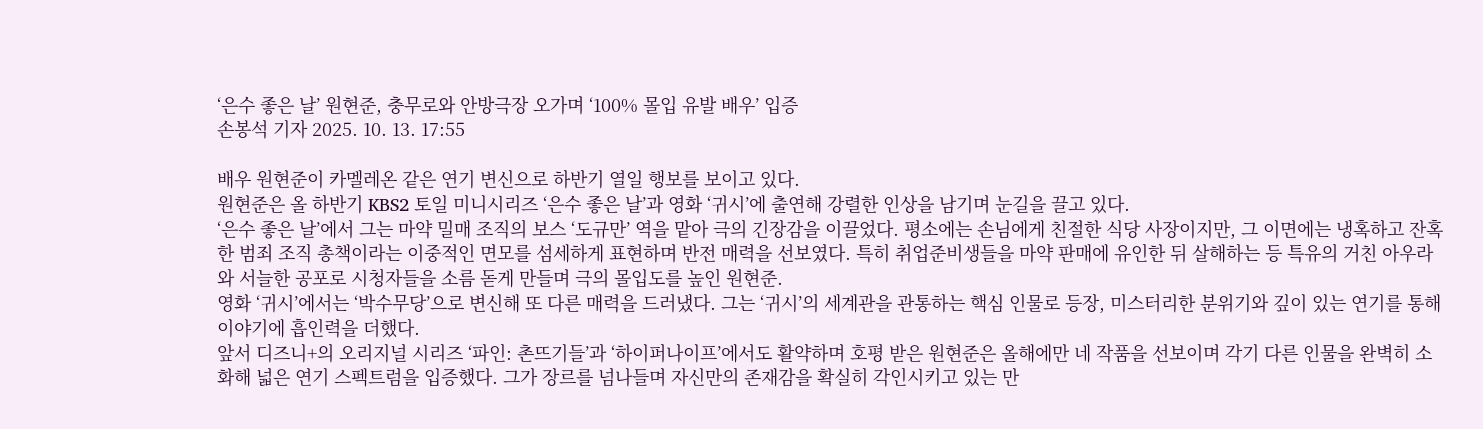‘은수 좋은 날’ 원현준, 충무로와 안방극장 오가며 ‘100% 몰입 유발 배우’ 입증
손봉석 기자 2025. 10. 13. 17:55

배우 원현준이 카멜레온 같은 연기 변신으로 하반기 열일 행보를 보이고 있다.
원현준은 올 하반기 KBS2 토일 미니시리즈 ‘은수 좋은 날’과 영화 ‘귀시’에 출연해 강렬한 인상을 남기며 눈길을 끌고 있다.
‘은수 좋은 날’에서 그는 마약 밀매 조직의 보스 ‘도규만’ 역을 맡아 극의 긴장감을 이끌었다. 평소에는 손님에게 친절한 식당 사장이지만, 그 이면에는 냉혹하고 잔혹한 범죄 조직 총책이라는 이중적인 면모를 섬세하게 표현하며 반전 매력을 선보였다. 특히 취업준비생들을 마약 판매에 유인한 뒤 살해하는 등 특유의 거친 아우라와 서늘한 공포로 시청자들을 소름 돋게 만들며 극의 몰입도를 높인 원현준.
영화 ‘귀시’에서는 ‘박수무당’으로 변신해 또 다른 매력을 드러냈다. 그는 ‘귀시’의 세계관을 관통하는 핵심 인물로 등장, 미스터리한 분위기와 깊이 있는 연기를 통해 이야기에 흡인력을 더했다.
앞서 디즈니+의 오리지널 시리즈 ‘파인: 촌뜨기들’과 ‘하이퍼나이프’에서도 활약하며 호평 받은 원현준은 올해에만 네 작품을 선보이며 각기 다른 인물을 완벽히 소화해 넓은 연기 스펙트럼을 입증했다. 그가 장르를 넘나들며 자신만의 존재감을 확실히 각인시키고 있는 만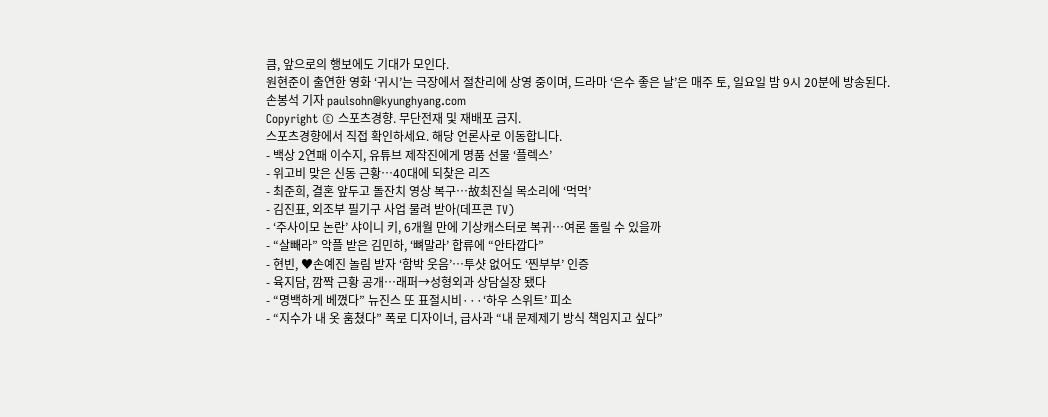큼, 앞으로의 행보에도 기대가 모인다.
원현준이 출연한 영화 ‘귀시’는 극장에서 절찬리에 상영 중이며, 드라마 ‘은수 좋은 날’은 매주 토, 일요일 밤 9시 20분에 방송된다.
손봉석 기자 paulsohn@kyunghyang.com
Copyright © 스포츠경향. 무단전재 및 재배포 금지.
스포츠경향에서 직접 확인하세요. 해당 언론사로 이동합니다.
- 백상 2연패 이수지, 유튜브 제작진에게 명품 선물 ‘플렉스’
- 위고비 맞은 신동 근황…40대에 되찾은 리즈
- 최준희, 결혼 앞두고 돌잔치 영상 복구…故최진실 목소리에 ‘먹먹’
- 김진표, 외조부 필기구 사업 물려 받아(데프콘 TV)
- ‘주사이모 논란’ 샤이니 키, 6개월 만에 기상캐스터로 복귀…여론 돌릴 수 있을까
- “살빼라” 악플 받은 김민하, ‘뼈말라’ 합류에 “안타깝다”
- 현빈, ♥손예진 놀림 받자 ‘함박 웃음’…투샷 없어도 ‘찐부부’ 인증
- 육지담, 깜짝 근황 공개…래퍼→성형외과 상담실장 됐다
- “명백하게 베꼈다” 뉴진스 또 표절시비···‘하우 스위트’ 피소
- “지수가 내 옷 훔쳤다” 폭로 디자이너, 급사과 “내 문제제기 방식 책임지고 싶다”